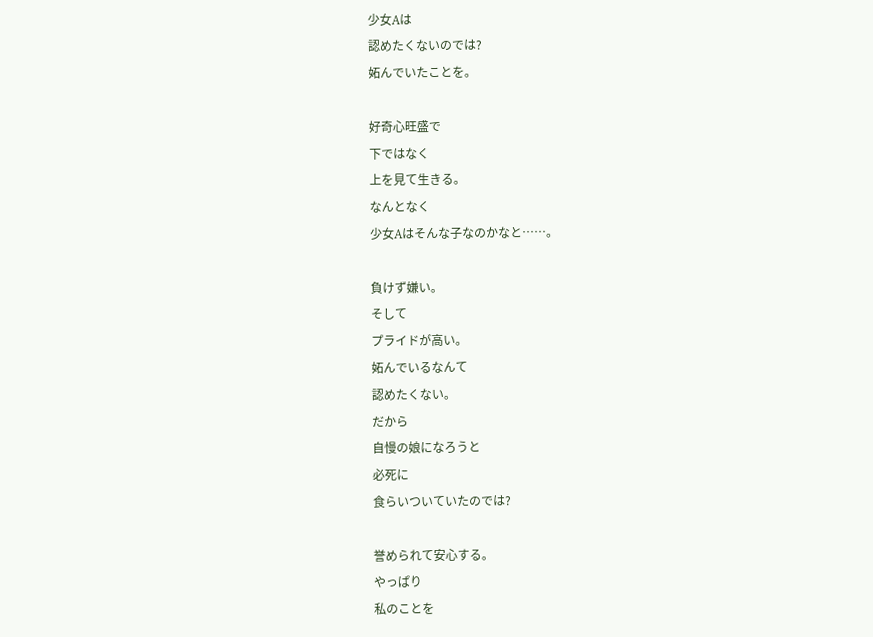少女Aは
認めたくないのでは?
妬んでいたことを。

好奇心旺盛で
下ではなく
上を見て生きる。
なんとなく
少女Aはそんな子なのかなと……。

負けず嫌い。
そして
プライドが高い。
妬んでいるなんて
認めたくない。
だから
自慢の娘になろうと
必死に
食らいついていたのでは?

誉められて安心する。
やっぱり
私のことを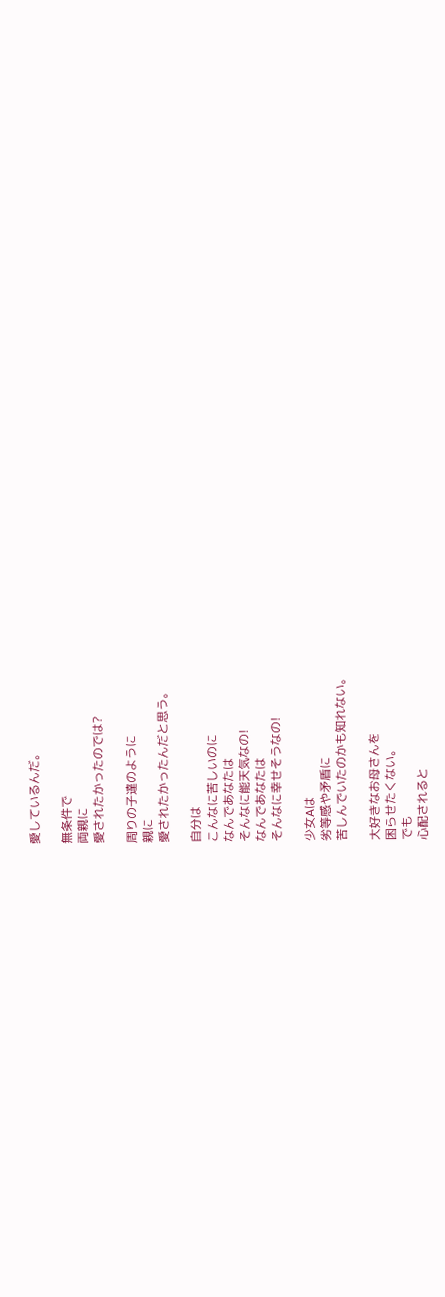愛しているんだ。

無条件で
両親に
愛されたかったのでは?

周りの子達のように
親に
愛されたかったんだと思う。

自分は
こんなに苦しいのに
なんであなたは
そんなに能天気なの!
なんであなたは
そんなに幸せそうなの!

少女Aは
劣等感や矛盾に
苦しんでいたのかも知れない。

大好きなお母さんを
困らせたくない。
でも
心配されると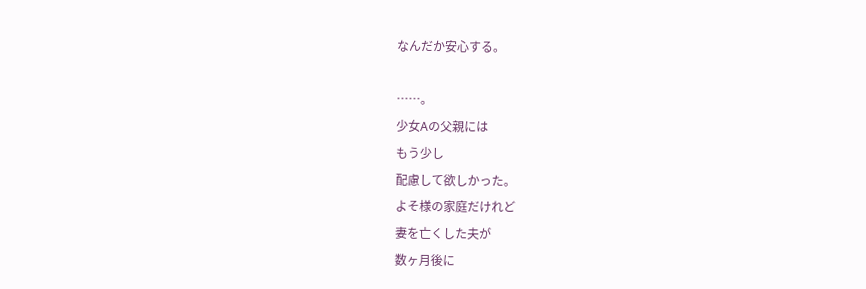なんだか安心する。

……。
少女Aの父親には
もう少し
配慮して欲しかった。
よそ様の家庭だけれど
妻を亡くした夫が
数ヶ月後に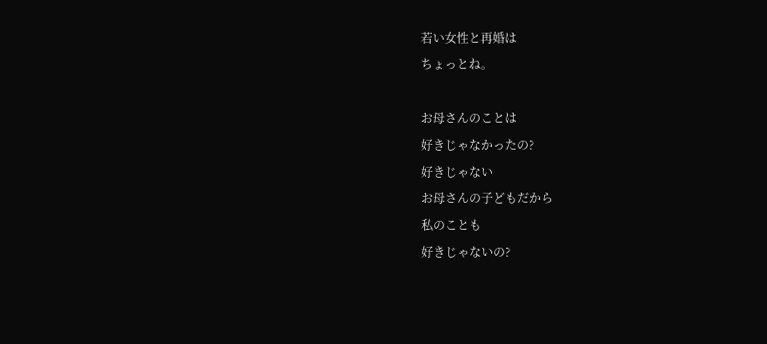若い女性と再婚は
ちょっとね。

お母さんのことは
好きじゃなかったの?
好きじゃない
お母さんの子どもだから
私のことも
好きじゃないの?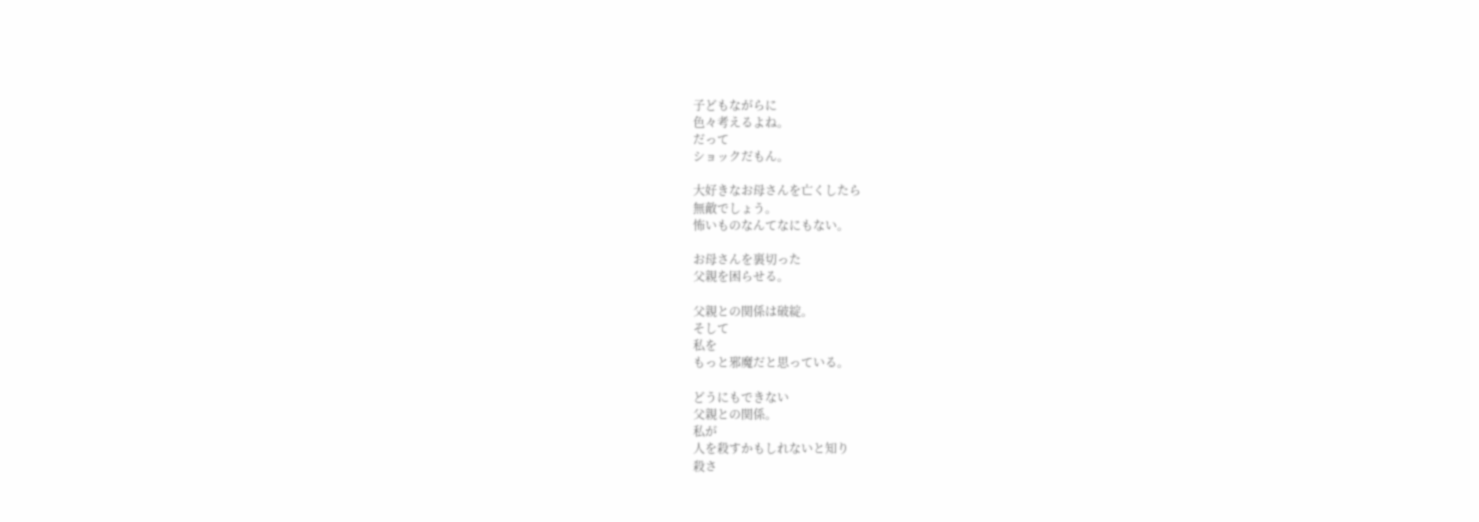子どもながらに
色々考えるよね。
だって
ショックだもん。

大好きなお母さんを亡くしたら
無敵でしょう。
怖いものなんてなにもない。

お母さんを裏切った
父親を困らせる。

父親との関係は破綻。
そして
私を
もっと邪魔だと思っている。

どうにもできない
父親との関係。
私が
人を殺すかもしれないと知り
殺さ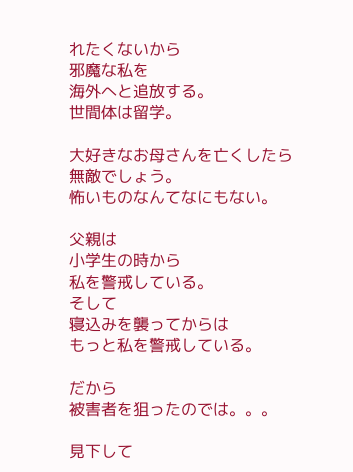れたくないから
邪魔な私を
海外へと追放する。
世間体は留学。

大好きなお母さんを亡くしたら
無敵でしょう。
怖いものなんてなにもない。

父親は
小学生の時から
私を警戒している。
そして
寝込みを襲ってからは
もっと私を警戒している。

だから
被害者を狙ったのでは。。。

見下して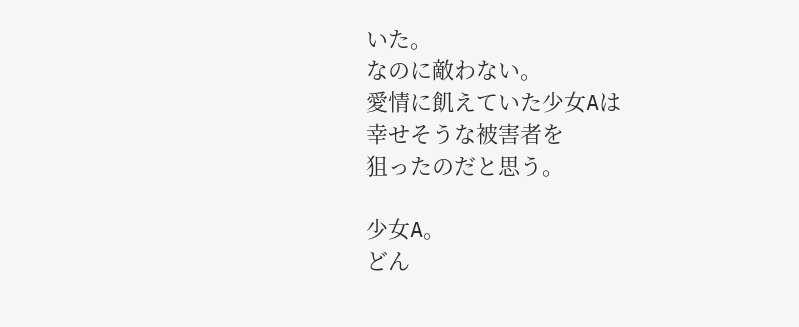いた。
なのに敵わない。
愛情に飢えていた少女Aは
幸せそうな被害者を
狙ったのだと思う。

少女A。
どん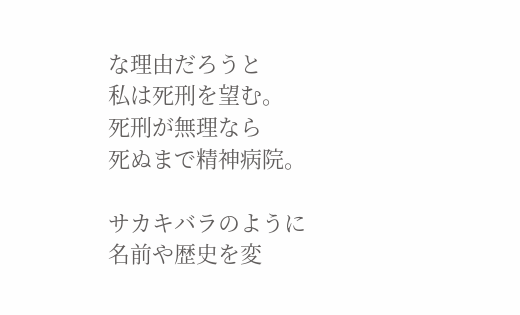な理由だろうと
私は死刑を望む。
死刑が無理なら
死ぬまで精神病院。

サカキバラのように
名前や歴史を変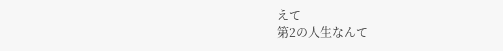えて
第2の人生なんて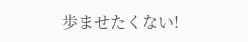歩ませたくない!